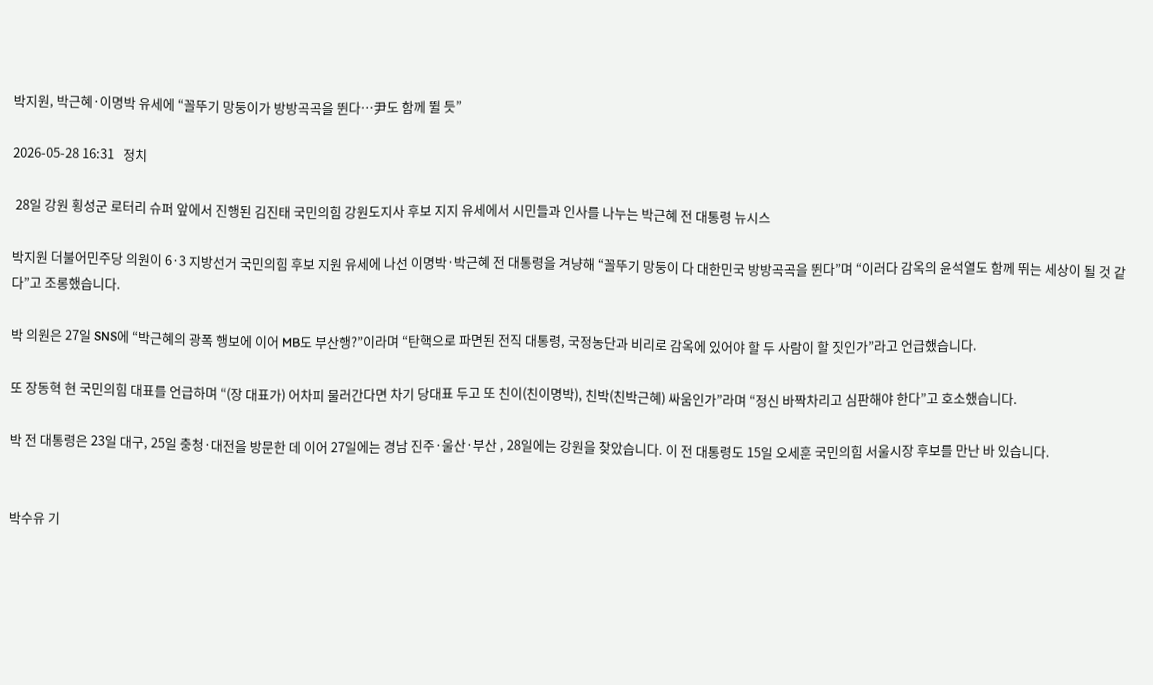박지원, 박근혜·이명박 유세에 “꼴뚜기 망둥이가 방방곡곡을 뛴다…尹도 함께 뛸 듯”

2026-05-28 16:31   정치

 28일 강원 횡성군 로터리 슈퍼 앞에서 진행된 김진태 국민의힘 강원도지사 후보 지지 유세에서 시민들과 인사를 나누는 박근혜 전 대통령 뉴시스

박지원 더불어민주당 의원이 6·3 지방선거 국민의힘 후보 지원 유세에 나선 이명박·박근혜 전 대통령을 겨냥해 “꼴뚜기 망둥이 다 대한민국 방방곡곡을 뛴다”며 “이러다 감옥의 윤석열도 함께 뛰는 세상이 될 것 같다”고 조롱했습니다.

박 의원은 27일 SNS에 “박근혜의 광폭 행보에 이어 MB도 부산행?”이라며 “탄핵으로 파면된 전직 대통령, 국정농단과 비리로 감옥에 있어야 할 두 사람이 할 짓인가”라고 언급했습니다.

또 장동혁 현 국민의힘 대표를 언급하며 “(장 대표가) 어차피 물러간다면 차기 당대표 두고 또 친이(친이명박), 친박(친박근혜) 싸움인가”라며 “정신 바짝차리고 심판해야 한다”고 호소했습니다.

박 전 대통령은 23일 대구, 25일 충청·대전을 방문한 데 이어 27일에는 경남 진주·울산·부산 , 28일에는 강원을 찾았습니다. 이 전 대통령도 15일 오세훈 국민의힘 서울시장 후보를 만난 바 있습니다.


박수유 기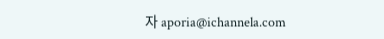자 aporia@ichannela.com